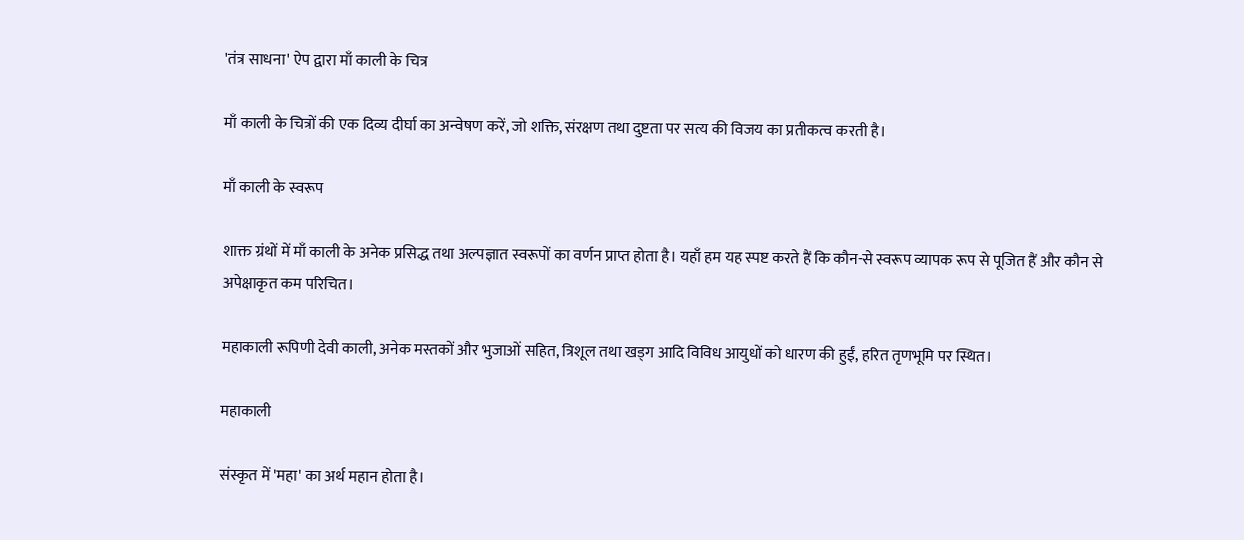'तंत्र साधना' ऐप द्वारा माँ काली के चित्र

माँ काली के चित्रों की एक दिव्य दीर्घा का अन्वेषण करें, जो शक्ति, संरक्षण तथा दुष्टता पर सत्य की विजय का प्रतीकत्व करती है।

माँ काली के स्वरूप

शाक्त ग्रंथों में माँ काली के अनेक प्रसिद्ध तथा अल्पज्ञात स्वरूपों का वर्णन प्राप्त होता है। यहाँ हम यह स्पष्ट करते हैं कि कौन-से स्वरूप व्यापक रूप से पूजित हैं और कौन से अपेक्षाकृत कम परिचित।

महाकाली रूपिणी देवी काली, अनेक मस्तकों और भुजाओं सहित, त्रिशूल तथा खड्ग आदि विविध आयुधों को धारण की हुईं, हरित तृणभूमि पर स्थित।

महाकाली

संस्कृत में 'महा' का अर्थ महान होता है।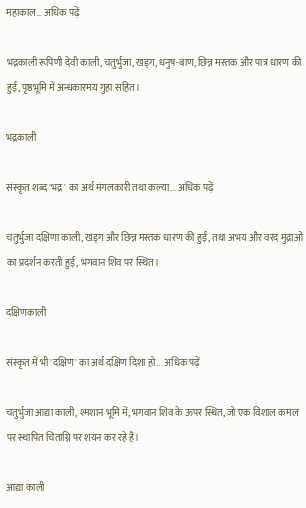महाकाल... अधिक पढ़ें

भद्रकाली रूपिणी देवी काली, चतुर्भुजा, खड्ग, धनुष-बाण, छिन्न मस्तक और पात्र धारण की हुईं, पृष्ठभूमि में अन्धकारमय गुहा सहित।

भद्रकाली

संस्कृत शब्द 'भद्र' का अर्थ मंगलकारी तथा कल्या... अधिक पढ़ें

चतुर्भुजा दक्षिणा काली, खड्ग और छिन्न मस्तक धारण की हुईं, तथा अभय और वरद मुद्राओं का प्रदर्शन करती हुई, भगवान शिव पर स्थित।

दक्षिणकाली

संस्कृत में भी 'दक्षिण' का अर्थ दक्षिण दिशा हो... अधिक पढ़ें

चतुर्भुजा आद्या काली, श्मशान भूमि में, भगवान शिव के ऊपर स्थित, जो एक विशाल कमल पर स्थापित चिताग्नि पर शयन कर रहे हैं।

आद्या काली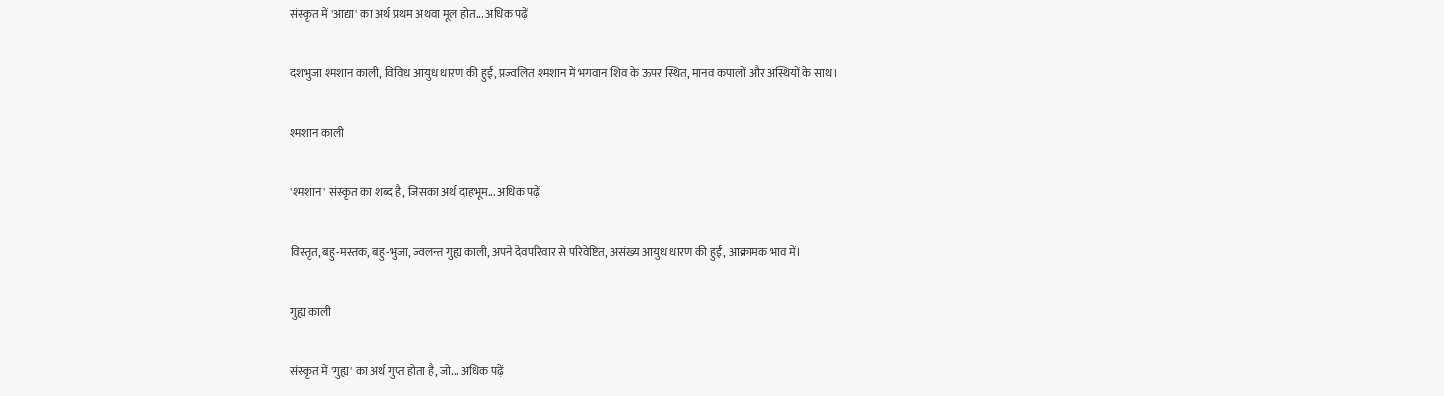संस्कृत में 'आद्या' का अर्थ प्रथम अथवा मूल होत... अधिक पढ़ें

दशभुजा श्मशान काली, विविध आयुध धारण की हुईं, प्रज्वलित श्मशान में भगवान शिव के ऊपर स्थित, मानव कपालों और अस्थियों के साथ।

श्मशान काली

'श्मशान' संस्कृत का शब्द है, जिसका अर्थ दाहभूम... अधिक पढ़ें

विस्तृत, बहु-मस्तक, बहु-भुजा, ज्वलन्त गुह्य काली, अपने देवपरिवार से परिवेष्टित, असंख्य आयुध धारण की हुईं, आक्रामक भाव में।

गुह्य काली

संस्कृत में 'गुह्य' का अर्थ गुप्त होता है, जो... अधिक पढ़ें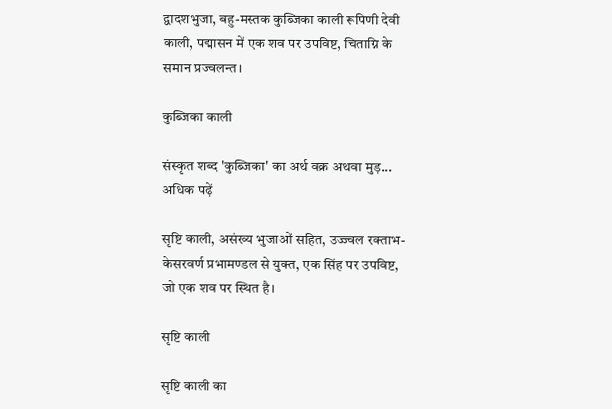द्वादशभुजा, बहु-मस्तक कुब्जिका काली रूपिणी देवी काली, पद्मासन में एक शव पर उपविष्ट, चिताग्नि के समान प्रज्वलन्त।

कुब्जिका काली

संस्कृत शब्द 'कुब्जिका' का अर्थ वक्र अथवा मुड़... अधिक पढ़ें

सृष्टि काली, असंख्य भुजाओं सहित, उज्ज्वल रक्ताभ-केसरवर्ण प्रभामण्डल से युक्त, एक सिंह पर उपविष्ट, जो एक शव पर स्थित है।

सृष्टि काली

सृष्टि काली का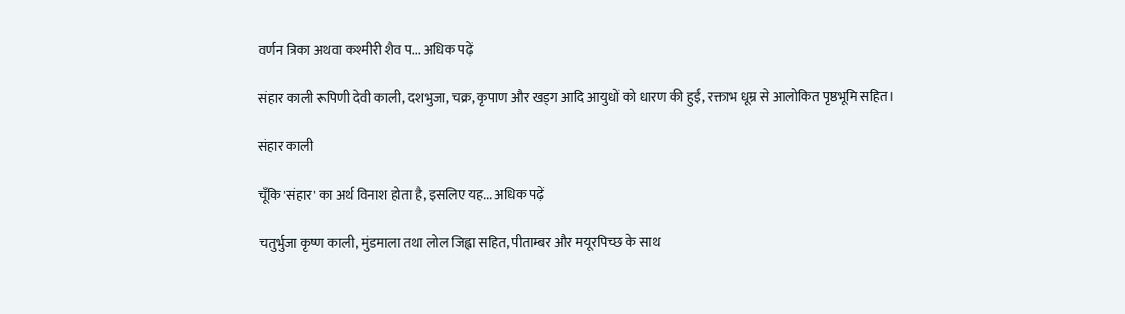वर्णन त्रिका अथवा कश्मीरी शैव प... अधिक पढ़ें

संहार काली रूपिणी देवी काली, दशभुजा, चक्र, कृपाण और खड्ग आदि आयुधों को धारण की हुईं, रक्ताभ धूम्र से आलोकित पृष्ठभूमि सहित।

संहार काली

चूँकि 'संहार' का अर्थ विनाश होता है, इसलिए यह... अधिक पढ़ें

चतुर्भुजा कृष्ण काली, मुंडमाला तथा लोल जिह्वा सहित, पीताम्बर और मयूरपिच्छ के साथ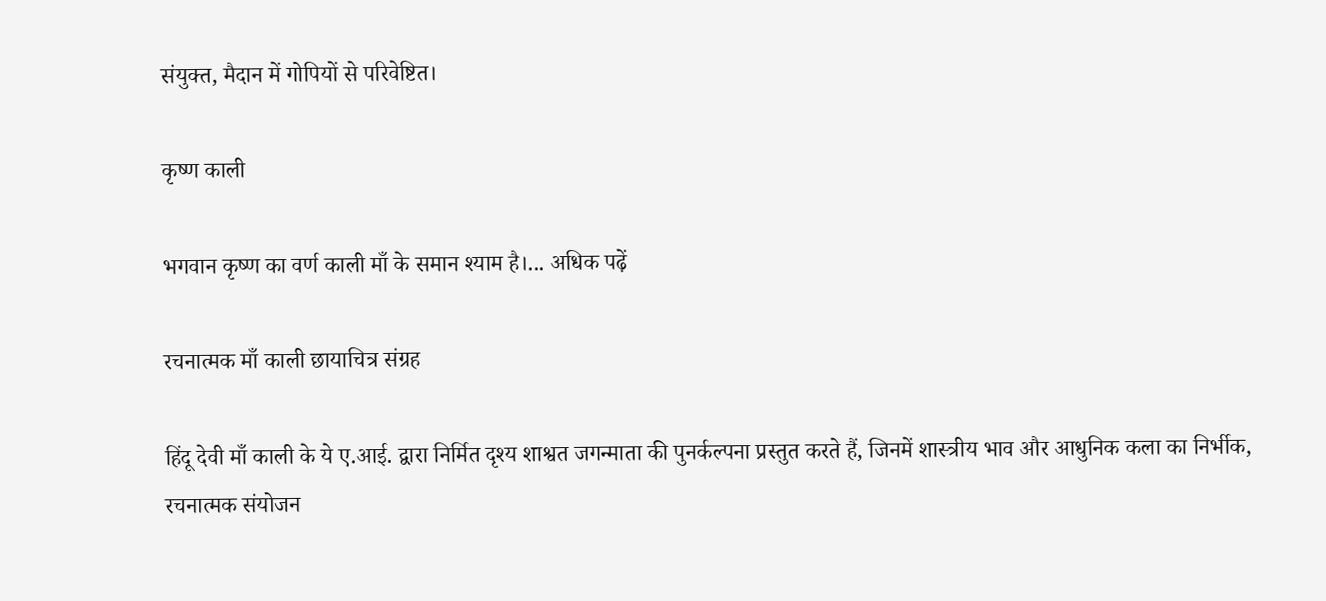संयुक्त, मैदान में गोपियों से परिवेष्टित।

कृष्ण काली

भगवान कृष्ण का वर्ण काली माँ के समान श्याम है।... अधिक पढ़ें

रचनात्मक माँ काली छायाचित्र संग्रह

हिंदू देवी माँ काली के ये ए.आई. द्वारा निर्मित दृश्य शाश्वत जगन्माता की पुनर्कल्पना प्रस्तुत करते हैं, जिनमें शास्त्रीय भाव और आधुनिक कला का निर्भीक, रचनात्मक संयोजन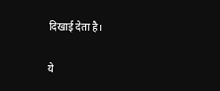दिखाई देता है।

ये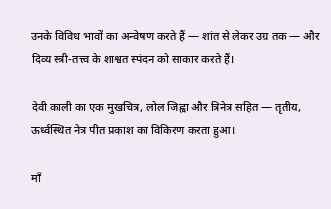उनके विविध भावों का अन्वेषण करते हैं — शांत से लेकर उग्र तक — और दिव्य स्त्री-तत्त्व के शाश्वत स्पंदन को साकार करते हैं।

देवी काली का एक मुखचित्र, लोल जिह्वा और त्रिनेत्र सहित — तृतीय, ऊर्ध्वस्थित नेत्र पीत प्रकाश का विकिरण करता हुआ।

माँ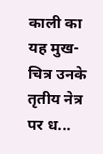काली का यह मुख-चित्र उनके तृतीय नेत्र पर ध...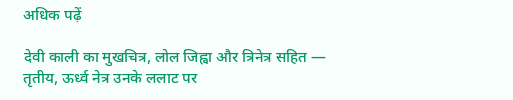अधिक पढ़ें

देवी काली का मुखचित्र, लोल जिह्वा और त्रिनेत्र सहित — तृतीय, ऊर्ध्व नेत्र उनके ललाट पर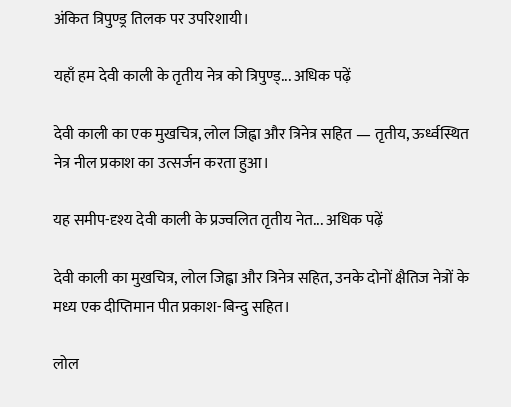अंकित त्रिपुण्ड्र तिलक पर उपरिशायी।

यहाँ हम देवी काली के तृतीय नेत्र को त्रिपुण्ड्... अधिक पढ़ें

देवी काली का एक मुखचित्र, लोल जिह्वा और त्रिनेत्र सहित — तृतीय, ऊर्ध्वस्थित नेत्र नील प्रकाश का उत्सर्जन करता हुआ।

यह समीप-दृश्य देवी काली के प्रज्वलित तृतीय नेत... अधिक पढ़ें

देवी काली का मुखचित्र, लोल जिह्वा और त्रिनेत्र सहित, उनके दोनों क्षैतिज नेत्रों के मध्य एक दीप्तिमान पीत प्रकाश-बिन्दु सहित।

लोल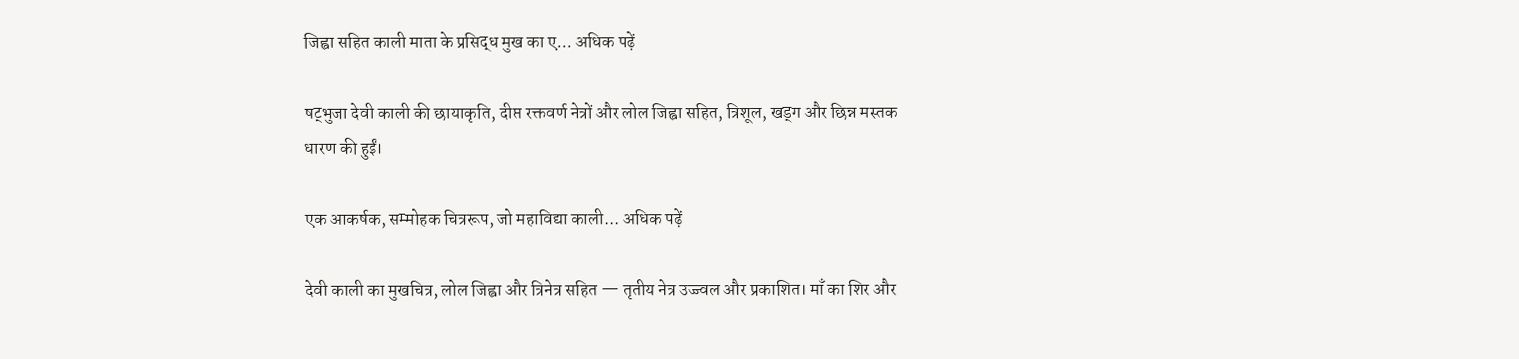जिह्वा सहित काली माता के प्रसिद्ध मुख का ए... अधिक पढ़ें

षट्भुजा देवी काली की छायाकृति, दीप्त रक्तवर्ण नेत्रों और लोल जिह्वा सहित, त्रिशूल, खड्ग और छिन्न मस्तक धारण की हुईं।

एक आकर्षक, सम्मोहक चित्ररूप, जो महाविद्या काली... अधिक पढ़ें

देवी काली का मुखचित्र, लोल जिह्वा और त्रिनेत्र सहित — तृतीय नेत्र उज्ज्वल और प्रकाशित। माँ का शिर और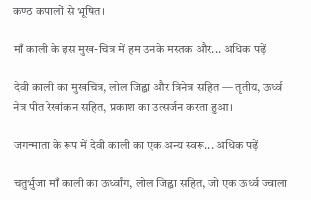कण्ठ कपालों से भूषित।

माँ काली के इस मुख-चित्र में हम उनके मस्तक और... अधिक पढ़ें

देवी काली का मुखचित्र, लोल जिह्वा और त्रिनेत्र सहित — तृतीय, ऊर्ध्व नेत्र पीत रेखांकन सहित, प्रकाश का उत्सर्जन करता हुआ।

जगन्माता के रूप में देवी काली का एक अन्य स्वरू... अधिक पढ़ें

चतुर्भुजा माँ काली का ऊर्ध्वांग, लोल जिह्वा सहित, जो एक ऊर्ध्व ज्वाला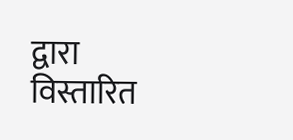द्वारा विस्तारित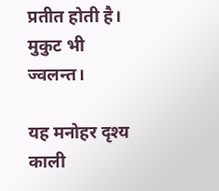प्रतीत होती है। मुकुट भी ज्वलन्त।

यह मनोहर दृश्य काली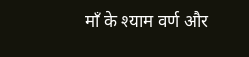माँ के श्याम वर्ण और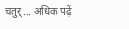चतुर्... अधिक पढ़ें